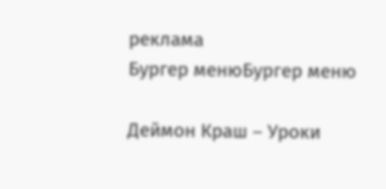реклама
Бургер менюБургер меню

Деймон Краш – Уроки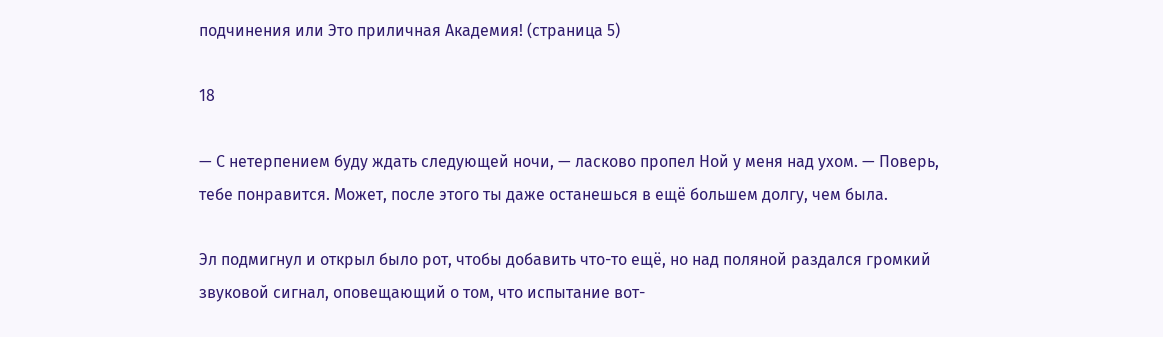подчинения или Это приличная Академия! (страница 5)

18

— С нетерпением буду ждать следующей ночи, — ласково пропел Ной у меня над ухом. — Поверь, тебе понравится. Может, после этого ты даже останешься в ещё большем долгу, чем была.

Эл подмигнул и открыл было рот, чтобы добавить что-то ещё, но над поляной раздался громкий звуковой сигнал, оповещающий о том, что испытание вот-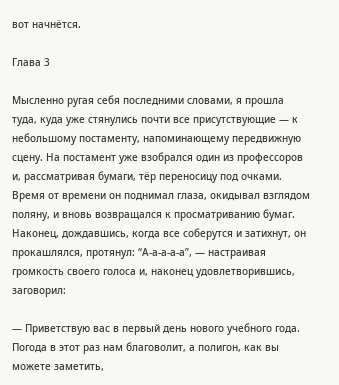вот начнётся.

Глава 3

Мысленно ругая себя последними словами, я прошла туда, куда уже стянулись почти все присутствующие — к небольшому постаменту, напоминающему передвижную сцену. На постамент уже взобрался один из профессоров и, рассматривая бумаги, тёр переносицу под очками. Время от времени он поднимал глаза, окидывал взглядом поляну, и вновь возвращался к просматриванию бумаг. Наконец, дождавшись, когда все соберутся и затихнут, он прокашлялся, протянул: “А-а-а-а-а”, — настраивая громкость своего голоса и, наконец удовлетворившись, заговорил:

— Приветствую вас в первый день нового учебного года. Погода в этот раз нам благоволит, а полигон, как вы можете заметить,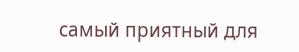самый приятный для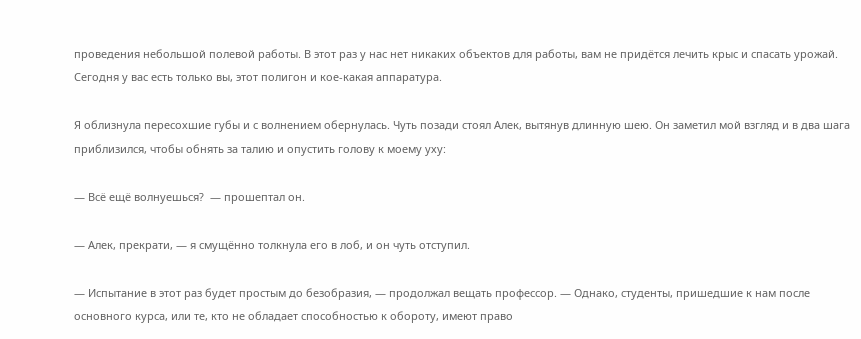проведения небольшой полевой работы. В этот раз у нас нет никаких объектов для работы, вам не придётся лечить крыс и спасать урожай. Сегодня у вас есть только вы, этот полигон и кое-какая аппаратура.

Я облизнула пересохшие губы и с волнением обернулась. Чуть позади стоял Алек, вытянув длинную шею. Он заметил мой взгляд и в два шага приблизился, чтобы обнять за талию и опустить голову к моему уху:

— Всё ещё волнуешься?  — прошептал он.

— Алек, прекрати, — я смущённо толкнула его в лоб, и он чуть отступил.

— Испытание в этот раз будет простым до безобразия, — продолжал вещать профессор. — Однако, студенты, пришедшие к нам после основного курса, или те, кто не обладает способностью к обороту, имеют право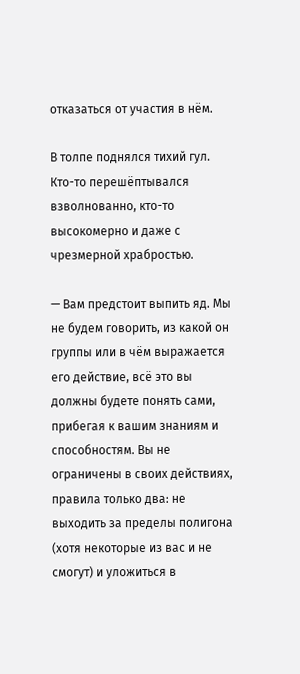отказаться от участия в нём.

В толпе поднялся тихий гул. Кто-то перешёптывался взволнованно, кто-то высокомерно и даже с чрезмерной храбростью.

— Вам предстоит выпить яд. Мы не будем говорить, из какой он группы или в чём выражается его действие, всё это вы должны будете понять сами, прибегая к вашим знаниям и способностям. Вы не ограничены в своих действиях, правила только два: не выходить за пределы полигона (хотя некоторые из вас и не смогут) и уложиться в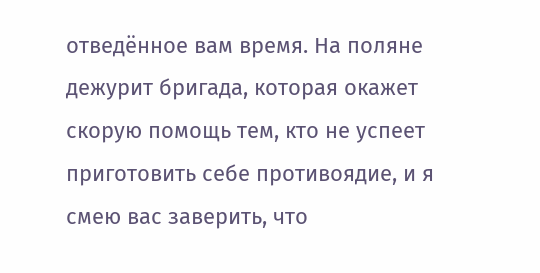отведённое вам время. На поляне дежурит бригада, которая окажет скорую помощь тем, кто не успеет приготовить себе противоядие, и я смею вас заверить, что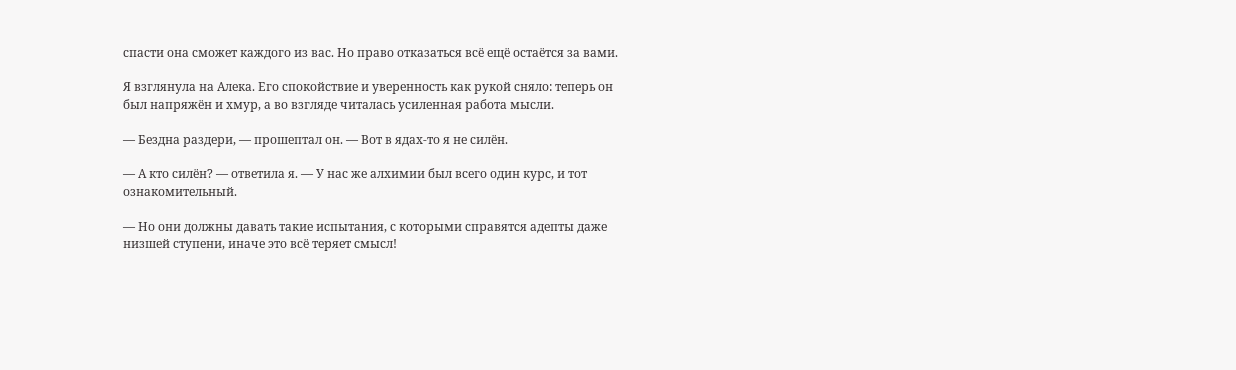спасти она сможет каждого из вас. Но право отказаться всё ещё остаётся за вами.

Я взглянула на Алека. Его спокойствие и уверенность как рукой сняло: теперь он был напряжён и хмур, а во взгляде читалась усиленная работа мысли.

— Бездна раздери, — прошептал он. — Вот в ядах-то я не силён.

— А кто силён? — ответила я. — У нас же алхимии был всего один курс, и тот ознакомительный.

— Но они должны давать такие испытания, с которыми справятся адепты даже низшей ступени, иначе это всё теряет смысл!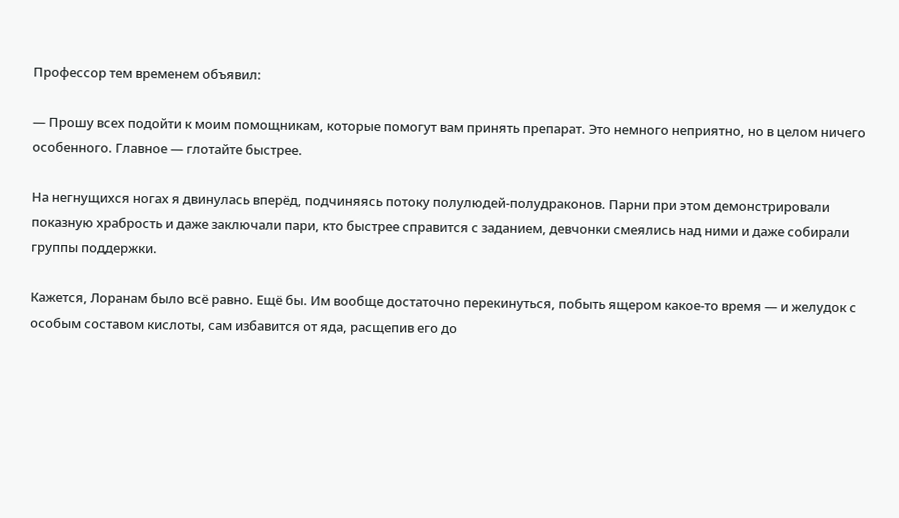Профессор тем временем объявил:

— Прошу всех подойти к моим помощникам, которые помогут вам принять препарат. Это немного неприятно, но в целом ничего особенного. Главное — глотайте быстрее.

На негнущихся ногах я двинулась вперёд, подчиняясь потоку полулюдей-полудраконов. Парни при этом демонстрировали показную храбрость и даже заключали пари, кто быстрее справится с заданием, девчонки смеялись над ними и даже собирали группы поддержки.

Кажется, Лоранам было всё равно. Ещё бы. Им вообще достаточно перекинуться, побыть ящером какое-то время — и желудок с особым составом кислоты, сам избавится от яда, расщепив его до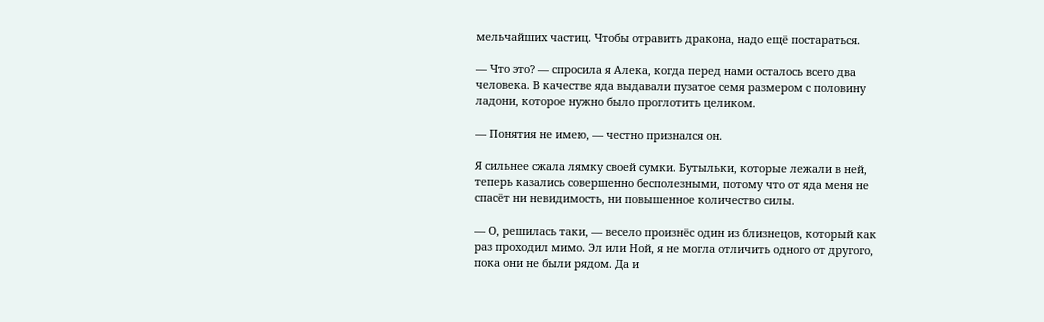мельчайших частиц. Чтобы отравить дракона, надо ещё постараться.

— Что это? — спросила я Алека, когда перед нами осталось всего два человека. В качестве яда выдавали пузатое семя размером с половину ладони, которое нужно было проглотить целиком.

— Понятия не имею, — честно признался он.

Я сильнее сжала лямку своей сумки. Бутыльки, которые лежали в ней, теперь казались совершенно бесполезными, потому что от яда меня не спасёт ни невидимость, ни повышенное количество силы.

— О, решилась таки, — весело произнёс один из близнецов, который как раз проходил мимо. Эл или Ной, я не могла отличить одного от другого, пока они не были рядом. Да и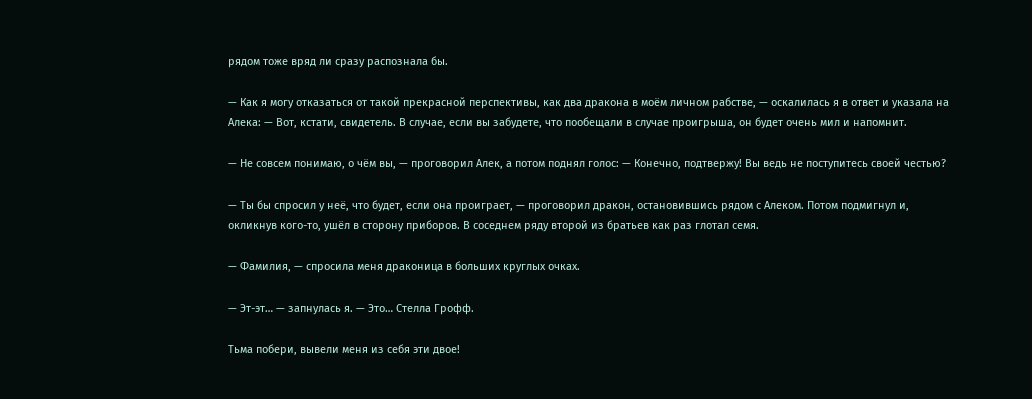рядом тоже вряд ли сразу распознала бы.

— Как я могу отказаться от такой прекрасной перспективы, как два дракона в моём личном рабстве, — оскалилась я в ответ и указала на Алека: — Вот, кстати, свидетель. В случае, если вы забудете, что пообещали в случае проигрыша, он будет очень мил и напомнит.

— Не совсем понимаю, о чём вы, — проговорил Алек, а потом поднял голос: — Конечно, подтвержу! Вы ведь не поступитесь своей честью?

— Ты бы спросил у неё, что будет, если она проиграет, — проговорил дракон, остановившись рядом с Алеком. Потом подмигнул и, окликнув кого-то, ушёл в сторону приборов. В соседнем ряду второй из братьев как раз глотал семя.

— Фамилия, — спросила меня драконица в больших круглых очках.

— Эт-эт… — запнулась я. — Это… Стелла Грофф.

Тьма побери, вывели меня из себя эти двое!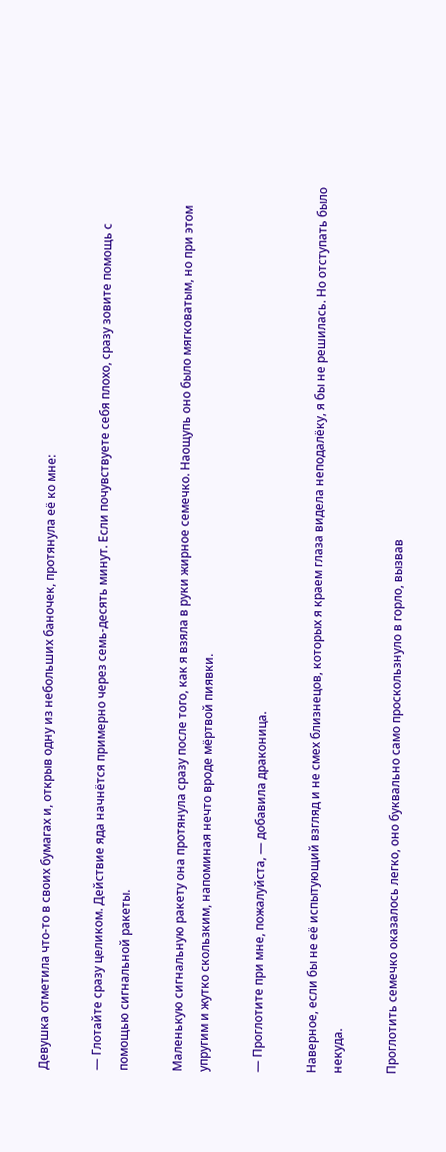Девушка отметила что-то в своих бумагах и, открыв одну из небольших баночек, протянула её ко мне:

— Глотайте сразу целиком. Действие яда начнётся примерно через семь-десять минут. Если почувствуете себя плохо, сразу зовите помощь с помощью сигнальной ракеты.

Маленькую сигнальную ракету она протянула сразу после того, как я взяла в руки жирное семечко. Наощупь оно было мягковатым, но при этом упругим и жутко скользким, напоминая нечто вроде мёртвой пиявки.

— Проглотите при мне, пожалуйста, — добавила драконица.

Наверное, если бы не её испытующий взгляд и не смех близнецов, которых я краем глаза видела неподалёку, я бы не решилась. Но отступать было некуда.

Проглотить семечко оказалось легко, оно буквально само проскользнуло в горло, вызвав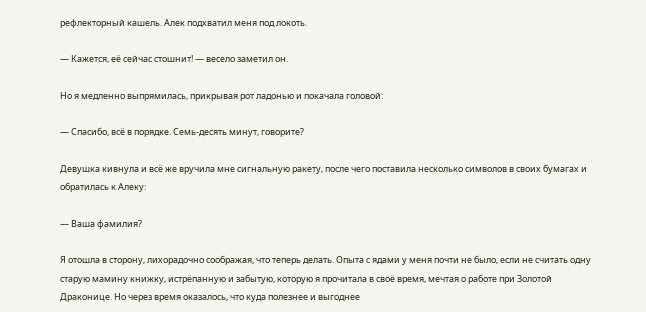рефлекторный кашель. Алек подхватил меня под локоть.

— Кажется, её сейчас стошнит! — весело заметил он.

Но я медленно выпрямилась, прикрывая рот ладонью и покачала головой:

— Спасибо, всё в порядке. Семь-десять минут, говорите?

Девушка кивнула и всё же вручила мне сигнальную ракету, после чего поставила несколько символов в своих бумагах и обратилась к Алеку:

— Ваша фамилия?

Я отошла в сторону, лихорадочно соображая, что теперь делать. Опыта с ядами у меня почти не было, если не считать одну старую мамину книжку, истрёпанную и забытую, которую я прочитала в своё время, мечтая о работе при Золотой Драконице. Но через время оказалось, что куда полезнее и выгоднее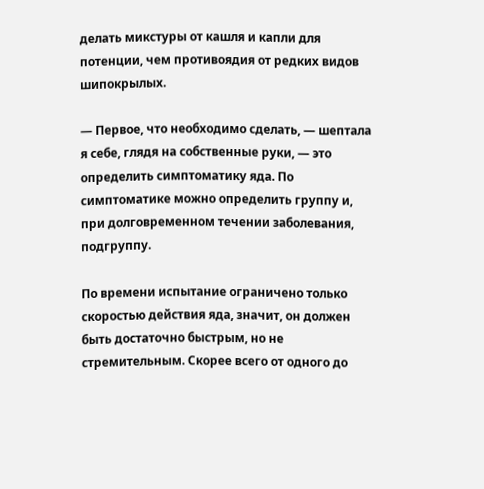делать микстуры от кашля и капли для потенции, чем противоядия от редких видов шипокрылых.

— Первое, что необходимо сделать, — шептала я себе, глядя на собственные руки, — это определить симптоматику яда. По симптоматике можно определить группу и, при долговременном течении заболевания, подгруппу.

По времени испытание ограничено только скоростью действия яда, значит, он должен быть достаточно быстрым, но не стремительным. Скорее всего от одного до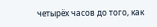четырёх часов до того, как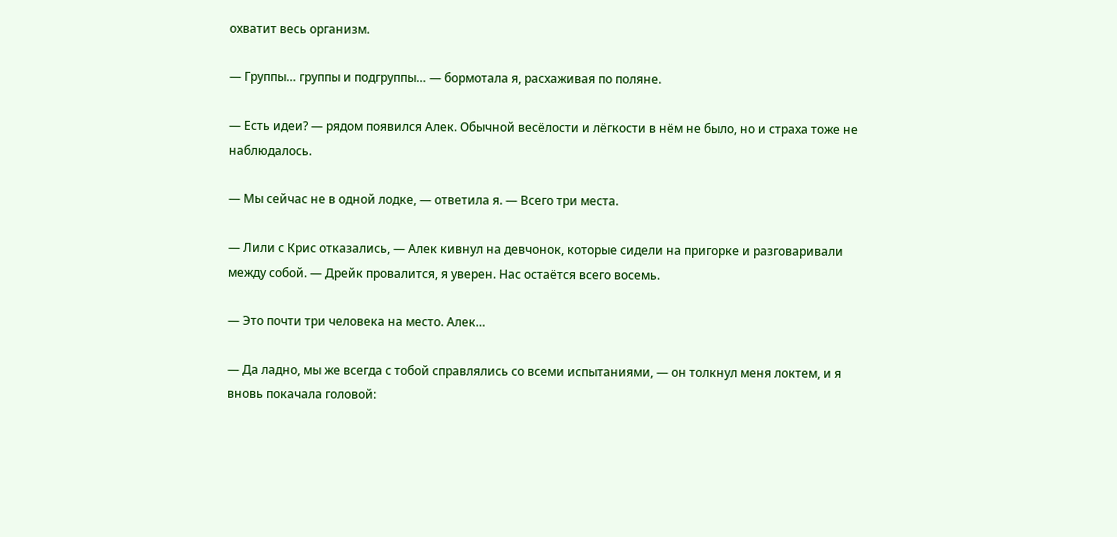охватит весь организм.

— Группы… группы и подгруппы… — бормотала я, расхаживая по поляне.

— Есть идеи? — рядом появился Алек. Обычной весёлости и лёгкости в нём не было, но и страха тоже не наблюдалось.

— Мы сейчас не в одной лодке, — ответила я. — Всего три места.

— Лили с Крис отказались, — Алек кивнул на девчонок, которые сидели на пригорке и разговаривали между собой. — Дрейк провалится, я уверен. Нас остаётся всего восемь.

— Это почти три человека на место. Алек…

— Да ладно, мы же всегда с тобой справлялись со всеми испытаниями, — он толкнул меня локтем, и я вновь покачала головой: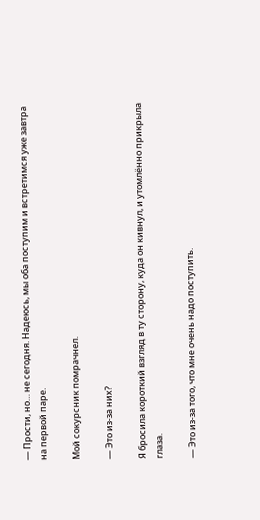— Прости, но… не сегодня. Надеюсь, мы оба поступим и встретимся уже завтра на первой паре.

Мой сокурсник помрачнел.

— Это из-за них?

Я бросила короткий взгляд в ту сторону, куда он кивнул, и утомлённо прикрыла глаза.

— Это из-за того, что мне очень надо поступить.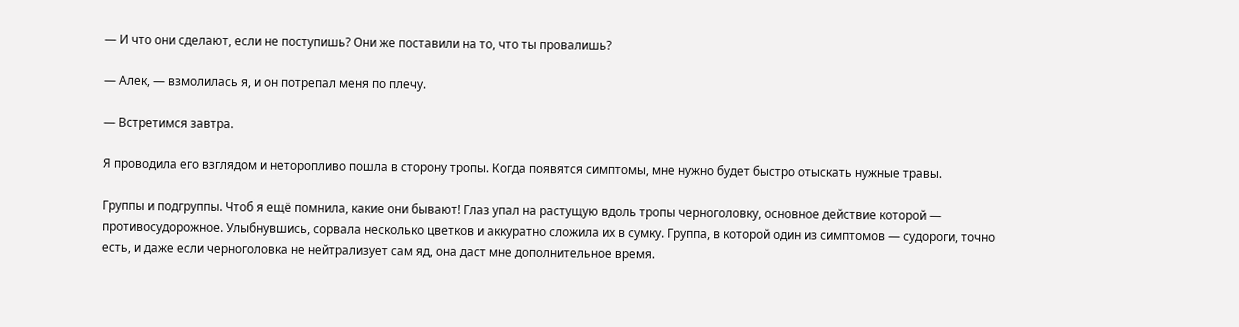— И что они сделают, если не поступишь? Они же поставили на то, что ты провалишь?

— Алек, — взмолилась я, и он потрепал меня по плечу.

— Встретимся завтра.

Я проводила его взглядом и неторопливо пошла в сторону тропы. Когда появятся симптомы, мне нужно будет быстро отыскать нужные травы.

Группы и подгруппы. Чтоб я ещё помнила, какие они бывают! Глаз упал на растущую вдоль тропы черноголовку, основное действие которой — противосудорожное. Улыбнувшись, сорвала несколько цветков и аккуратно сложила их в сумку. Группа, в которой один из симптомов — судороги, точно есть, и даже если черноголовка не нейтрализует сам яд, она даст мне дополнительное время.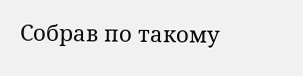Собрав по такому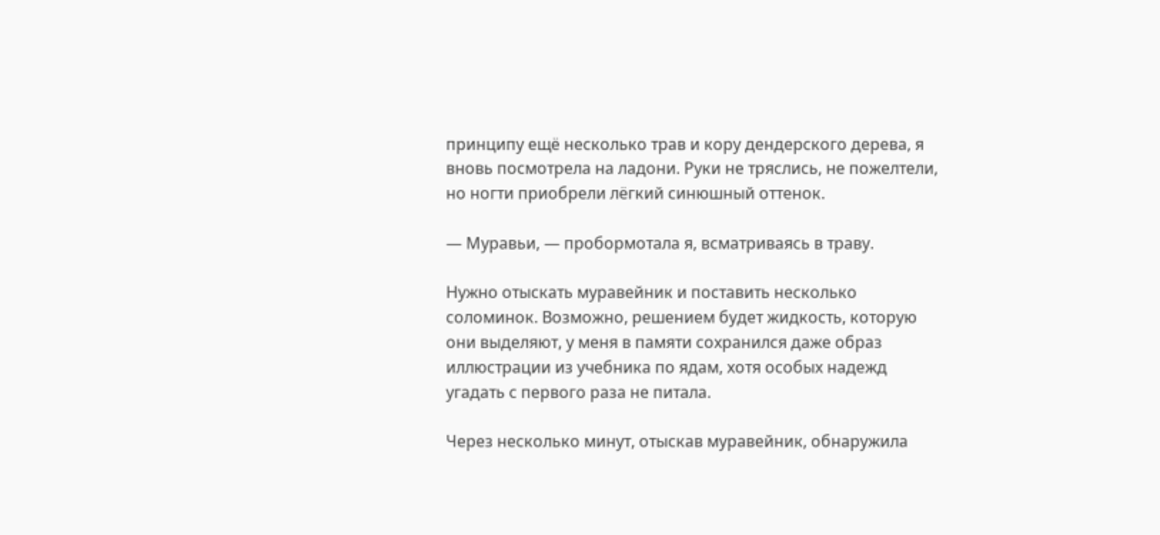принципу ещё несколько трав и кору дендерского дерева, я вновь посмотрела на ладони. Руки не тряслись, не пожелтели, но ногти приобрели лёгкий синюшный оттенок.

— Муравьи, — пробормотала я, всматриваясь в траву.

Нужно отыскать муравейник и поставить несколько соломинок. Возможно, решением будет жидкость, которую они выделяют, у меня в памяти сохранился даже образ иллюстрации из учебника по ядам, хотя особых надежд угадать с первого раза не питала.

Через несколько минут, отыскав муравейник, обнаружила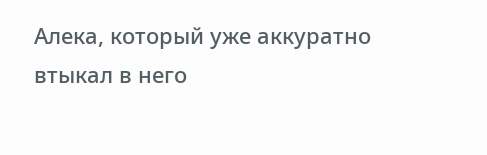Алека, который уже аккуратно втыкал в него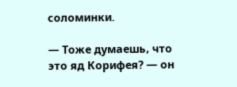соломинки.

— Тоже думаешь, что это яд Корифея? — он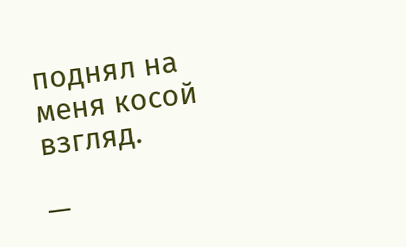поднял на меня косой взгляд.

—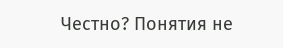Честно? Понятия не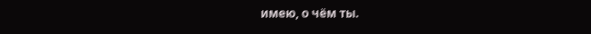имею, о чём ты.